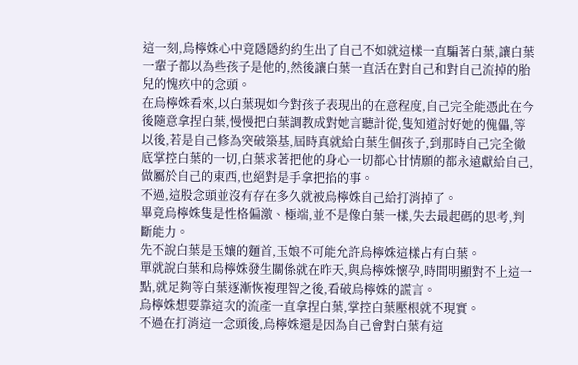這一刻,烏檸姝心中竟隱隱約約生出了自己不如就這樣一直騙著白葉,讓白葉一輩子都以為些孩子是他的,然後讓白葉一直活在對自己和對自己流掉的胎兒的愧疚中的念頭。
在烏檸姝看來,以白葉現如今對孩子表現出的在意程度,自己完全能憑此在今後隨意拿捏白葉,慢慢把白葉調教成對她言聽計從,隻知道討好她的傀儡,等以後,若是自己修為突破築基,屆時真就給白葉生個孩子,到那時自己完全徹底掌控白葉的一切,白葉求著把他的身心一切都心甘情願的都永遠獻給自己,做屬於自己的東西,也絕對是手拿把掐的事。
不過,這股念頭並沒有存在多久就被烏檸姝自己給打消掉了。
畢竟烏檸姝隻是性格偏激、極端,並不是像白葉一樣,失去最起碼的思考,判斷能力。
先不說白葉是玉孃的麵首,玉娘不可能允許烏檸姝這樣占有白葉。
單就說白葉和烏檸姝發生關係就在昨天,與烏檸姝懷孕,時間明顯對不上這一點,就足夠等白葉逐漸恢複理智之後,看破烏檸姝的謊言。
烏檸姝想要靠這次的流產一直拿捏白葉,掌控白葉壓根就不現實。
不過在打消這一念頭後,烏檸姝還是因為自己會對白葉有這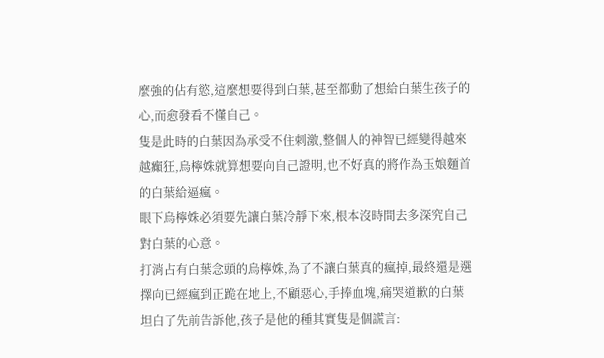麼強的佔有慾,這麼想要得到白葉,甚至都動了想給白葉生孩子的心,而愈發看不懂自己。
隻是此時的白葉因為承受不住刺激,整個人的神智已經變得越來越癲狂,烏檸姝就算想要向自己證明,也不好真的將作為玉娘麵首的白葉給逼瘋。
眼下烏檸姝必須要先讓白葉冷靜下來,根本沒時間去多深究自己對白葉的心意。
打消占有白葉念頭的烏檸姝,為了不讓白葉真的瘋掉,最終還是選擇向已經瘋到正跪在地上,不顧惡心,手捧血塊,痛哭道歉的白葉坦白了先前告訴他,孩子是他的種其實隻是個謊言: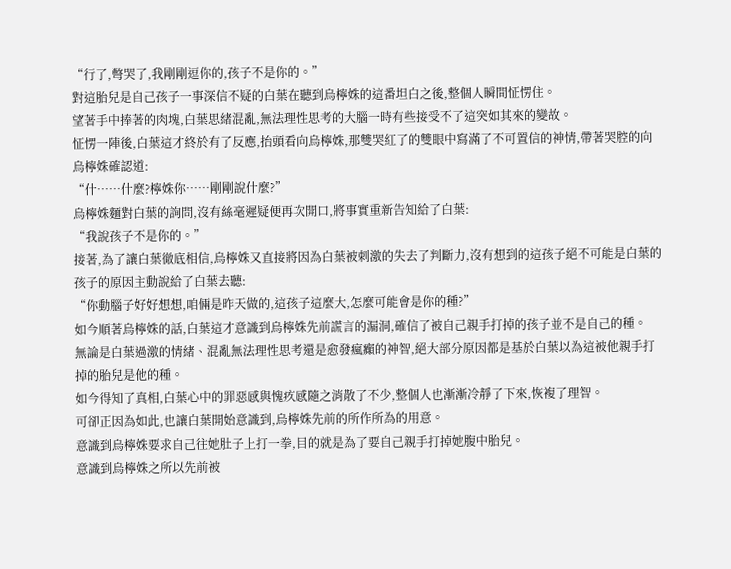“行了,彆哭了,我剛剛逗你的,孩子不是你的。”
對這胎兒是自己孩子一事深信不疑的白葉在聽到烏檸姝的這番坦白之後,整個人瞬間怔愣住。
望著手中捧著的肉塊,白葉思緒混亂,無法理性思考的大腦一時有些接受不了這突如其來的變故。
怔愣一陣後,白葉這才終於有了反應,抬頭看向烏檸姝,那雙哭紅了的雙眼中寫滿了不可置信的神情,帶著哭腔的向烏檸姝確認道:
“什……什麼?檸姝你……剛剛說什麼?”
烏檸姝麵對白葉的詢問,沒有絲毫遲疑便再次開口,將事實重新告知給了白葉:
“我說孩子不是你的。”
接著,為了讓白葉徹底相信,烏檸姝又直接將因為白葉被刺激的失去了判斷力,沒有想到的這孩子絕不可能是白葉的孩子的原因主動說給了白葉去聽:
“你動腦子好好想想,咱倆是昨天做的,這孩子這麼大,怎麼可能會是你的種?”
如今順著烏檸姝的話,白葉這才意識到烏檸姝先前謊言的漏洞,確信了被自己親手打掉的孩子並不是自己的種。
無論是白葉過激的情緒、混亂無法理性思考還是愈發瘋癲的神智,絕大部分原因都是基於白葉以為這被他親手打掉的胎兒是他的種。
如今得知了真相,白葉心中的罪惡感與愧疚感隨之消散了不少,整個人也漸漸冷靜了下來,恢複了理智。
可卻正因為如此,也讓白葉開始意識到,烏檸姝先前的所作所為的用意。
意識到烏檸姝要求自己往她肚子上打一拳,目的就是為了要自己親手打掉她腹中胎兒。
意識到烏檸姝之所以先前被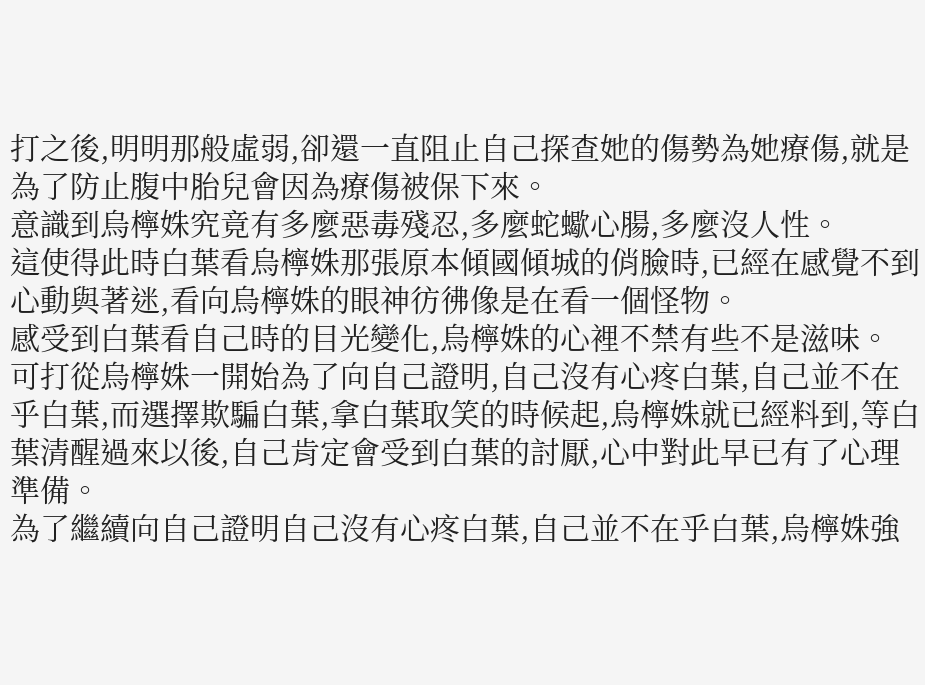打之後,明明那般虛弱,卻還一直阻止自己探查她的傷勢為她療傷,就是為了防止腹中胎兒會因為療傷被保下來。
意識到烏檸姝究竟有多麼惡毒殘忍,多麼蛇蠍心腸,多麼沒人性。
這使得此時白葉看烏檸姝那張原本傾國傾城的俏臉時,已經在感覺不到心動與著迷,看向烏檸姝的眼神彷彿像是在看一個怪物。
感受到白葉看自己時的目光變化,烏檸姝的心裡不禁有些不是滋味。
可打從烏檸姝一開始為了向自己證明,自己沒有心疼白葉,自己並不在乎白葉,而選擇欺騙白葉,拿白葉取笑的時候起,烏檸姝就已經料到,等白葉清醒過來以後,自己肯定會受到白葉的討厭,心中對此早已有了心理準備。
為了繼續向自己證明自己沒有心疼白葉,自己並不在乎白葉,烏檸姝強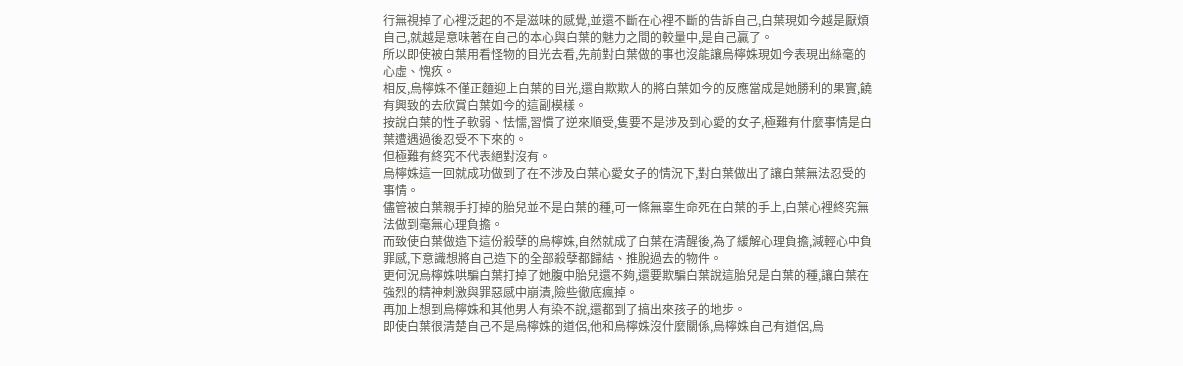行無視掉了心裡泛起的不是滋味的感覺,並還不斷在心裡不斷的告訴自己,白葉現如今越是厭煩自己,就越是意味著在自己的本心與白葉的魅力之間的較量中,是自己贏了。
所以即使被白葉用看怪物的目光去看,先前對白葉做的事也沒能讓烏檸姝現如今表現出絲毫的心虛、愧疚。
相反,烏檸姝不僅正麵迎上白葉的目光,還自欺欺人的將白葉如今的反應當成是她勝利的果實,饒有興致的去欣賞白葉如今的這副模樣。
按說白葉的性子軟弱、怯懦,習慣了逆來順受,隻要不是涉及到心愛的女子,極難有什麼事情是白葉遭遇過後忍受不下來的。
但極難有終究不代表絕對沒有。
烏檸姝這一回就成功做到了在不涉及白葉心愛女子的情況下,對白葉做出了讓白葉無法忍受的事情。
儘管被白葉親手打掉的胎兒並不是白葉的種,可一條無辜生命死在白葉的手上,白葉心裡終究無法做到毫無心理負擔。
而致使白葉做造下這份殺孽的烏檸姝,自然就成了白葉在清醒後,為了緩解心理負擔,減輕心中負罪感,下意識想將自己造下的全部殺孽都歸結、推脫過去的物件。
更何況烏檸姝哄騙白葉打掉了她腹中胎兒還不夠,還要欺騙白葉說這胎兒是白葉的種,讓白葉在強烈的精神刺激與罪惡感中崩潰,險些徹底瘋掉。
再加上想到烏檸姝和其他男人有染不說,還都到了搞出來孩子的地步。
即使白葉很清楚自己不是烏檸姝的道侶,他和烏檸姝沒什麼關係,烏檸姝自己有道侶,烏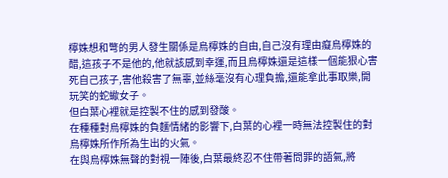檸姝想和彆的男人發生關係是烏檸姝的自由,自己沒有理由癡烏檸姝的醋,這孩子不是他的,他就該感到幸運,而且烏檸姝還是這樣一個能狠心害死自己孩子,害他殺害了無辜,並絲毫沒有心理負擔,還能拿此事取樂,開玩笑的蛇蠍女子。
但白葉心裡就是控製不住的感到發酸。
在種種對烏檸姝的負麵情緒的影響下,白葉的心裡一時無法控製住的對烏檸姝所作所為生出的火氣。
在與烏檸姝無聲的對視一陣後,白葉最終忍不住帶著問罪的語氣,將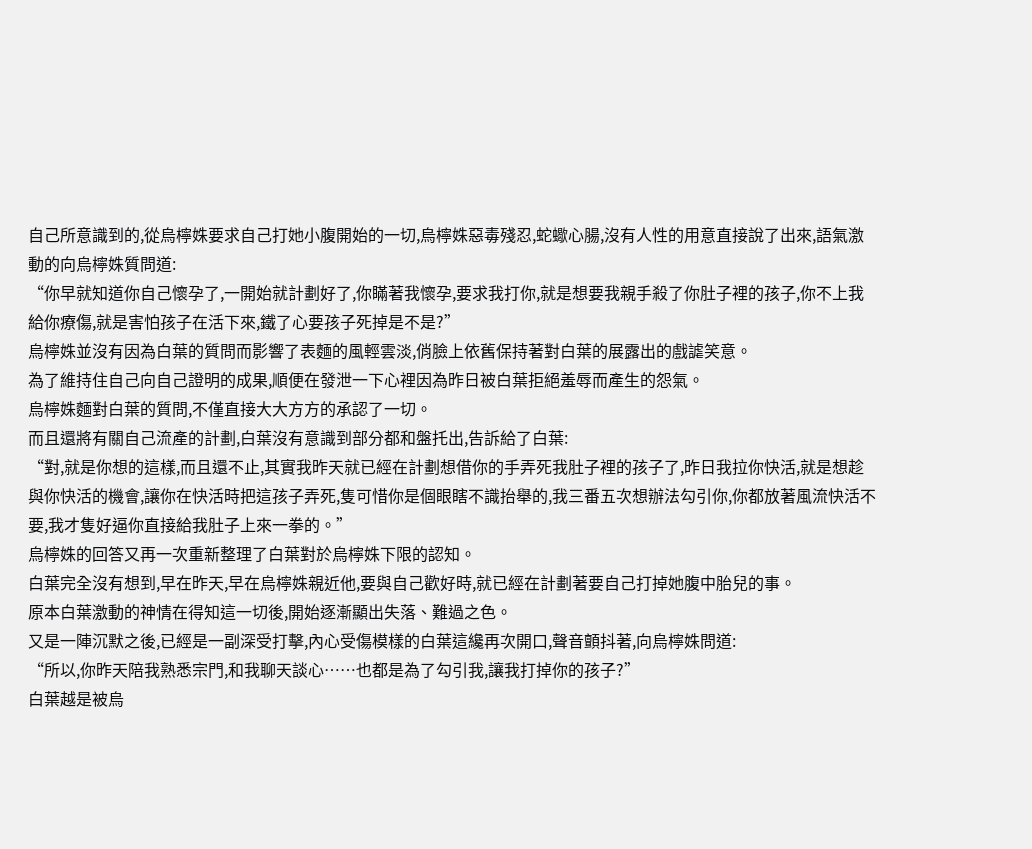自己所意識到的,從烏檸姝要求自己打她小腹開始的一切,烏檸姝惡毒殘忍,蛇蠍心腸,沒有人性的用意直接說了出來,語氣激動的向烏檸姝質問道:
“你早就知道你自己懷孕了,一開始就計劃好了,你瞞著我懷孕,要求我打你,就是想要我親手殺了你肚子裡的孩子,你不上我給你療傷,就是害怕孩子在活下來,鐵了心要孩子死掉是不是?”
烏檸姝並沒有因為白葉的質問而影響了表麵的風輕雲淡,俏臉上依舊保持著對白葉的展露出的戲謔笑意。
為了維持住自己向自己證明的成果,順便在發泄一下心裡因為昨日被白葉拒絕羞辱而產生的怨氣。
烏檸姝麵對白葉的質問,不僅直接大大方方的承認了一切。
而且還將有關自己流產的計劃,白葉沒有意識到部分都和盤托出,告訴給了白葉:
“對,就是你想的這樣,而且還不止,其實我昨天就已經在計劃想借你的手弄死我肚子裡的孩子了,昨日我拉你快活,就是想趁與你快活的機會,讓你在快活時把這孩子弄死,隻可惜你是個眼瞎不識抬舉的,我三番五次想辦法勾引你,你都放著風流快活不要,我才隻好逼你直接給我肚子上來一拳的。”
烏檸姝的回答又再一次重新整理了白葉對於烏檸姝下限的認知。
白葉完全沒有想到,早在昨天,早在烏檸姝親近他,要與自己歡好時,就已經在計劃著要自己打掉她腹中胎兒的事。
原本白葉激動的神情在得知這一切後,開始逐漸顯出失落、難過之色。
又是一陣沉默之後,已經是一副深受打擊,內心受傷模樣的白葉這纔再次開口,聲音顫抖著,向烏檸姝問道:
“所以,你昨天陪我熟悉宗門,和我聊天談心……也都是為了勾引我,讓我打掉你的孩子?”
白葉越是被烏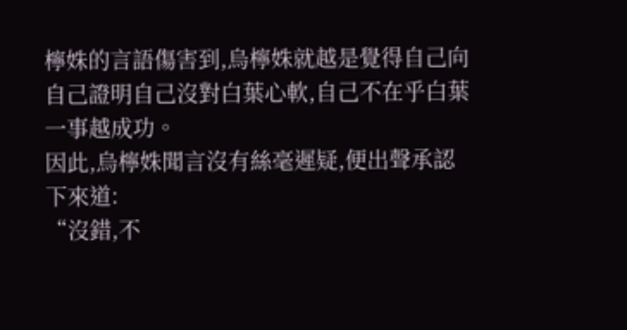檸姝的言語傷害到,烏檸姝就越是覺得自己向自己證明自己沒對白葉心軟,自己不在乎白葉一事越成功。
因此,烏檸姝聞言沒有絲毫遲疑,便出聲承認下來道:
“沒錯,不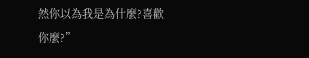然你以為我是為什麼?喜歡你麼?”